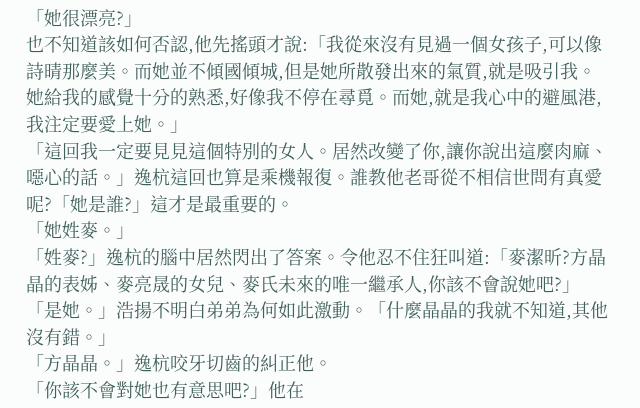「她很漂亮?」
也不知道該如何否認,他先搖頭才說:「我從來沒有見過一個女孩子,可以像詩晴那麼美。而她並不傾國傾城,但是她所散發出來的氣質,就是吸引我。她給我的感覺十分的熟悉,好像我不停在尋覓。而她,就是我心中的避風港,我注定要愛上她。」
「這回我一定要見見這個特別的女人。居然改變了你,讓你說出這麼肉麻、噁心的話。」逸杭這回也算是乘機報復。誰教他老哥從不相信世問有真愛呢?「她是誰?」這才是最重要的。
「她姓麥。」
「姓麥?」逸杭的腦中居然閃出了答案。令他忍不住狂叫道:「麥潔昕?方晶晶的表姊、麥亮晟的女兒、麥氏未來的唯一繼承人,你該不會說她吧?」
「是她。」浩揚不明白弟弟為何如此激動。「什麼晶晶的我就不知道,其他沒有錯。」
「方晶晶。」逸杭咬牙切齒的糾正他。
「你該不會對她也有意思吧?」他在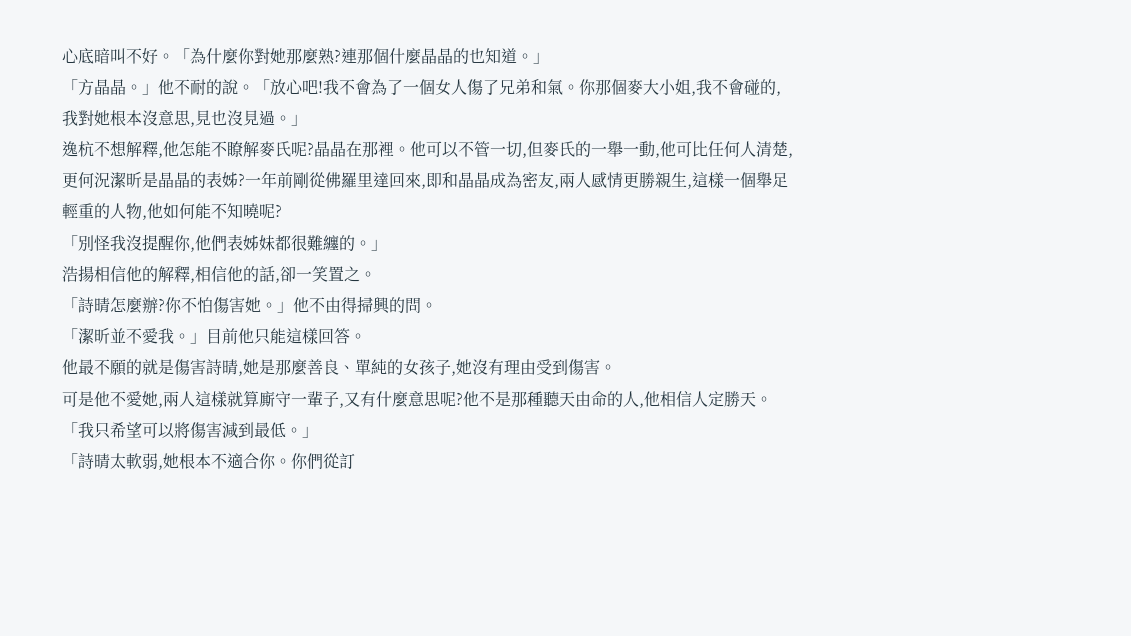心底暗叫不好。「為什麼你對她那麼熟?連那個什麼晶晶的也知道。」
「方晶晶。」他不耐的說。「放心吧!我不會為了一個女人傷了兄弟和氣。你那個麥大小姐,我不會碰的,我對她根本沒意思,見也沒見過。」
逸杭不想解釋,他怎能不瞭解麥氏呢?晶晶在那裡。他可以不管一切,但麥氏的一舉一動,他可比任何人清楚,更何況潔昕是晶晶的表姊?一年前剛從佛羅里達回來,即和晶晶成為密友,兩人感情更勝親生,這樣一個舉足輕重的人物,他如何能不知曉呢?
「別怪我沒提醒你,他們表姊妹都很難纏的。」
浩揚相信他的解釋,相信他的話,卻一笑置之。
「詩晴怎麼辦?你不怕傷害她。」他不由得掃興的問。
「潔昕並不愛我。」目前他只能這樣回答。
他最不願的就是傷害詩晴,她是那麼善良、單純的女孩子,她沒有理由受到傷害。
可是他不愛她,兩人這樣就算廝守一輩子,又有什麼意思呢?他不是那種聽天由命的人,他相信人定勝天。「我只希望可以將傷害減到最低。」
「詩晴太軟弱,她根本不適合你。你們從訂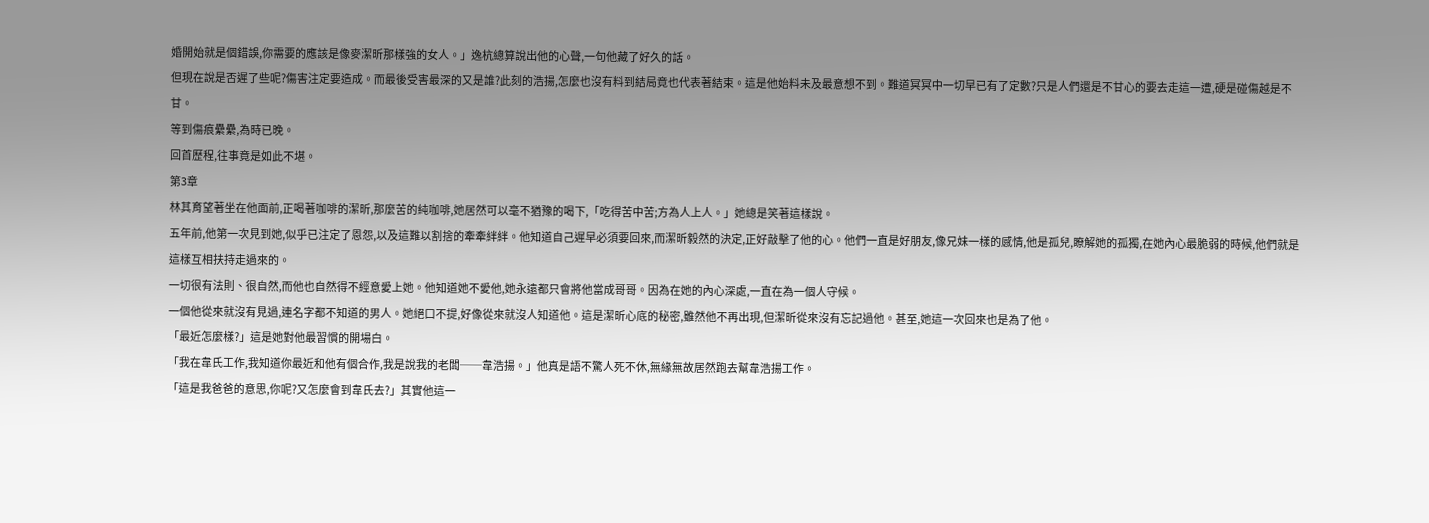婚開始就是個錯誤,你需要的應該是像麥潔昕那樣強的女人。」逸杭總算說出他的心聲,一句他藏了好久的話。
但現在說是否遲了些呢?傷害注定要造成。而最後受害最深的又是誰?此刻的浩揚,怎麼也沒有料到結局竟也代表著結束。這是他始料未及最意想不到。難道冥冥中一切早已有了定數?只是人們還是不甘心的要去走這一遭,硬是碰傷越是不甘。
等到傷痕纍纍,為時已晚。
回首歷程,往事竟是如此不堪。
第3章
林其育望著坐在他面前,正喝著咖啡的潔昕,那麼苦的純咖啡,她居然可以毫不猶豫的喝下,「吃得苦中苦;方為人上人。」她總是笑著這樣說。
五年前,他第一次見到她,似乎已注定了恩怨,以及這難以割捨的牽牽絆絆。他知道自己遲早必須要回來,而潔昕毅然的決定,正好敲擊了他的心。他們一直是好朋友,像兄妹一樣的感情,他是孤兒,瞭解她的孤獨,在她內心最脆弱的時候,他們就是這樣互相扶持走過來的。
一切很有法則、很自然,而他也自然得不經意愛上她。他知道她不愛他,她永遠都只會將他當成哥哥。因為在她的內心深處,一直在為一個人守候。
一個他從來就沒有見過,連名字都不知道的男人。她絕口不提,好像從來就沒人知道他。這是潔昕心底的秘密,雖然他不再出現,但潔昕從來沒有忘記過他。甚至,她這一次回來也是為了他。
「最近怎麼樣?」這是她對他最習慣的開場白。
「我在韋氏工作,我知道你最近和他有個合作,我是說我的老闆──韋浩揚。」他真是語不驚人死不休,無緣無故居然跑去幫韋浩揚工作。
「這是我爸爸的意思,你呢?又怎麼會到韋氏去?」其實他這一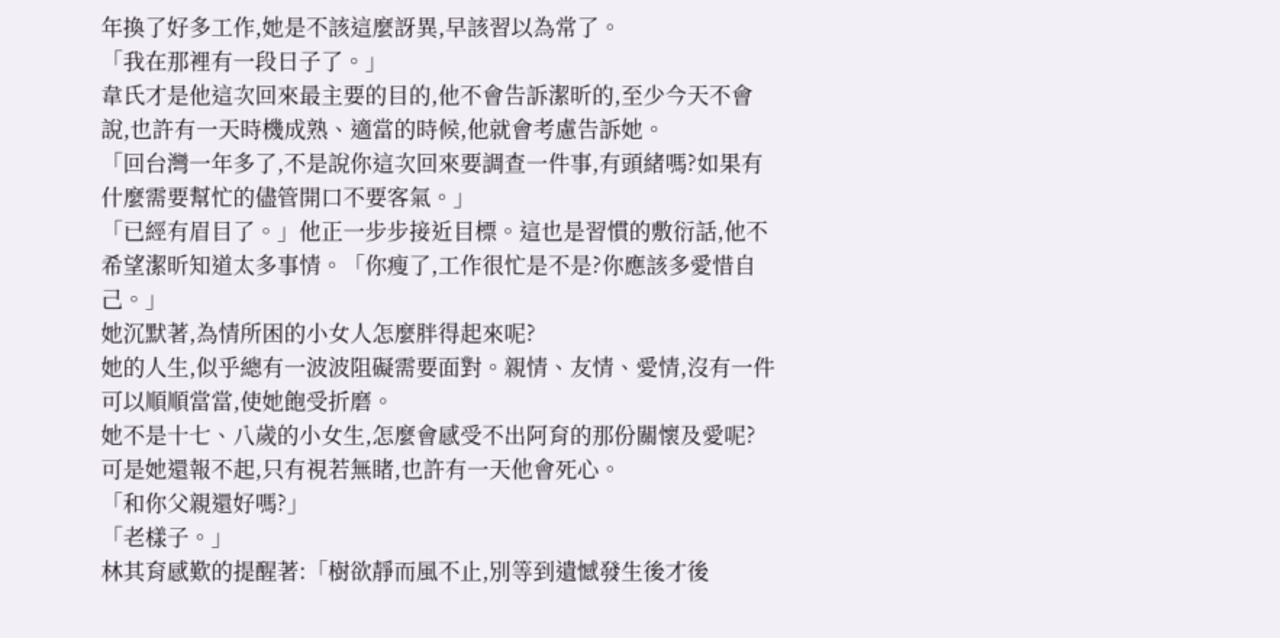年換了好多工作,她是不該這麼訝異,早該習以為常了。
「我在那裡有一段日子了。」
韋氏才是他這次回來最主要的目的,他不會告訴潔昕的,至少今天不會說,也許有一天時機成熟、適當的時候,他就會考慮告訴她。
「回台灣一年多了,不是說你這次回來要調查一件事,有頭緒嗎?如果有什麼需要幫忙的儘管開口不要客氣。」
「已經有眉目了。」他正一步步接近目標。這也是習慣的敷衍話,他不希望潔昕知道太多事情。「你瘦了,工作很忙是不是?你應該多愛惜自己。」
她沉默著,為情所困的小女人怎麼胖得起來呢?
她的人生,似乎總有一波波阻礙需要面對。親情、友情、愛情,沒有一件可以順順當當,使她飽受折磨。
她不是十七、八歲的小女生,怎麼會感受不出阿育的那份關懷及愛呢?可是她還報不起,只有視若無睹,也許有一天他會死心。
「和你父親還好嗎?」
「老樣子。」
林其育感歎的提醒著:「樹欲靜而風不止,別等到遺憾發生後才後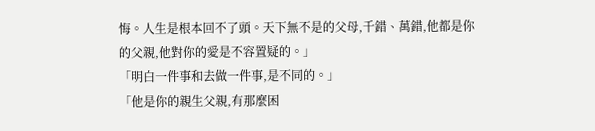悔。人生是根本回不了頭。天下無不是的父母,千錯、萬錯,他都是你的父親,他對你的愛是不容置疑的。」
「明白一件事和去做一件事,是不同的。」
「他是你的親生父親,有那麼困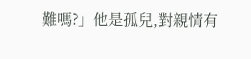難嗎?」他是孤兒,對親情有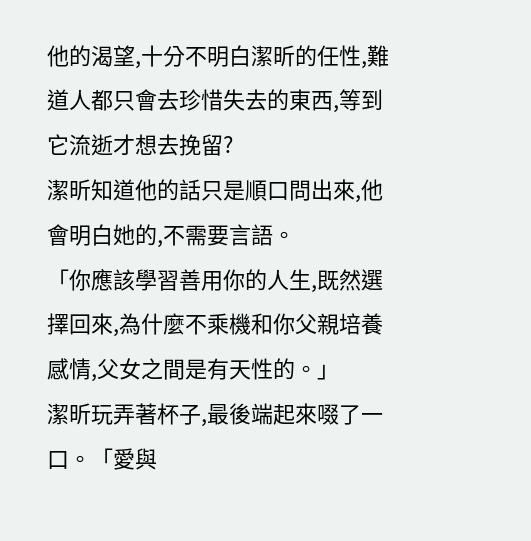他的渴望,十分不明白潔昕的任性,難道人都只會去珍惜失去的東西,等到它流逝才想去挽留?
潔昕知道他的話只是順口問出來,他會明白她的,不需要言語。
「你應該學習善用你的人生,既然選擇回來,為什麼不乘機和你父親培養感情,父女之間是有天性的。」
潔昕玩弄著杯子,最後端起來啜了一口。「愛與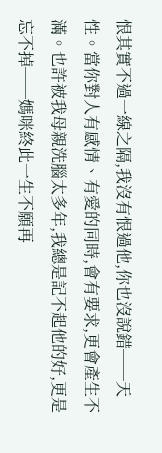恨其實不過一線之隔,我沒有恨過他,你也沒說錯──天性。當你對人有感情、有愛的同時,會有要求,更會產生不滿。也許被我母親洗腦太多年,我總是記不起他的好,更是忘不掉──媽咪終此一生不願再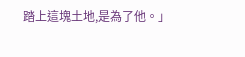踏上這塊土地,是為了他。」